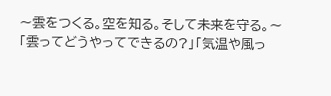〜雲をつくる。空を知る。そして未来を守る。〜
「雲ってどうやってできるの?」「気温や風っ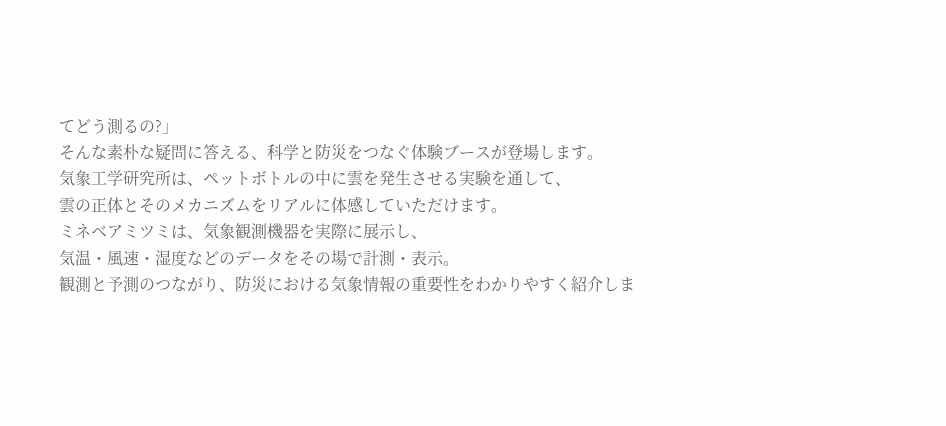てどう測るの?」
そんな素朴な疑問に答える、科学と防災をつなぐ体験ブースが登場します。
気象工学研究所は、ペットボトルの中に雲を発生させる実験を通して、
雲の正体とそのメカニズムをリアルに体感していただけます。
ミネベアミツミは、気象観測機器を実際に展示し、
気温・風速・湿度などのデータをその場で計測・表示。
観測と予測のつながり、防災における気象情報の重要性をわかりやすく紹介しま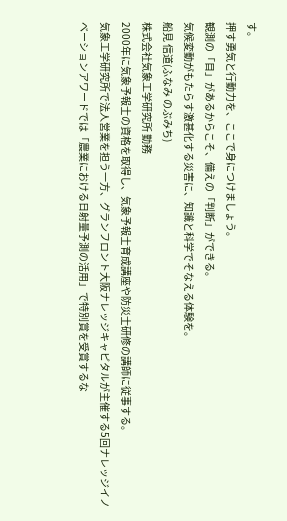す。
押す勇気と行動力を、ここで身につけましょう。
観測の「目」があるからこそ、備えの「判断」ができる。
気候変動がもたらす激甚化する災害に、知識と科学でそなえる体験を。
船見 信道(ふなみ のぶみち)
株式会社気象工学研究所 勤務
2000年に気象予報士の資格を取得し、気象予報士育成講座や防災士研修の講師に従事する。
気象工学研究所で法人営業を担う一方、グランフロント大阪ナレッジキャピタルが主催する5回ナレッジイノベーションアワードでは「農業における日射量予測の活用」で特別賞を受賞するな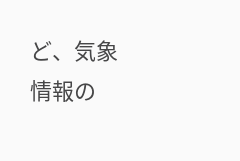ど、気象情報の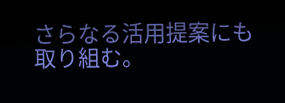さらなる活用提案にも取り組む。